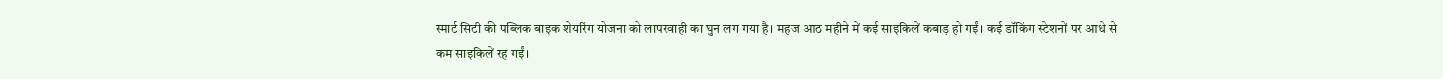स्मार्ट सिटी की पब्लिक बाइक शेयरिंग योजना को लापरवाही का घुन लग गया है। महज आठ महीने में कई साइकिलें कबाड़ हो गईं। कई डॉकिंग स्टेशनों पर आधे से कम साइकिलें रह गईं।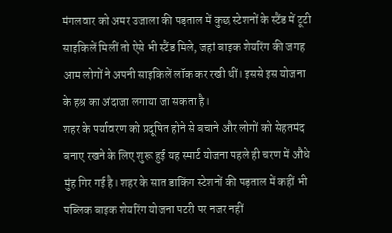मंगलवार को अमर उजाला की पड़ताल में कुछ स्टेशनों के स्टैंड में टूटी साइकिलें मिलीं तो ऐसे भी स्टैंड मिले, जहां बाइक शेयरिंग की जगह आम लोगों ने अपनी साइकिलें लॉक कर रखी थीं। इससे इस योजना के हश्र का अंदाजा लगाया जा सकता है।
शहर के पर्यावरण को प्रदूषित होने से बचाने और लोगों को सेहतमंद बनाए रखने के लिए शुरू हुई यह स्मार्ट योजना पहले ही चरण में औंधे मुंह गिर गई है। शहर के सात डाकिंग स्टेशनों की पड़ताल में कहीं भी पब्लिक बाइक शेयरिंग योजना पटरी पर नजर नहीं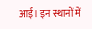आई। इन स्थानों में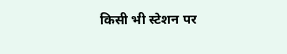किसी भी स्टेशन पर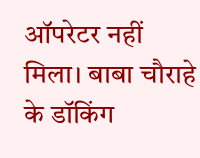ऑपरेटर नहीं मिला। बाबा चौराहे के डॉकिंग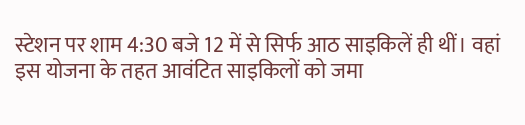स्टेशन पर शाम 4:30 बजे 12 में से सिर्फ आठ साइकिलें ही थीं। वहां इस योजना के तहत आवंटित साइकिलों को जमा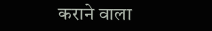कराने वाला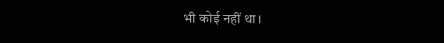भी कोई नहीं था।